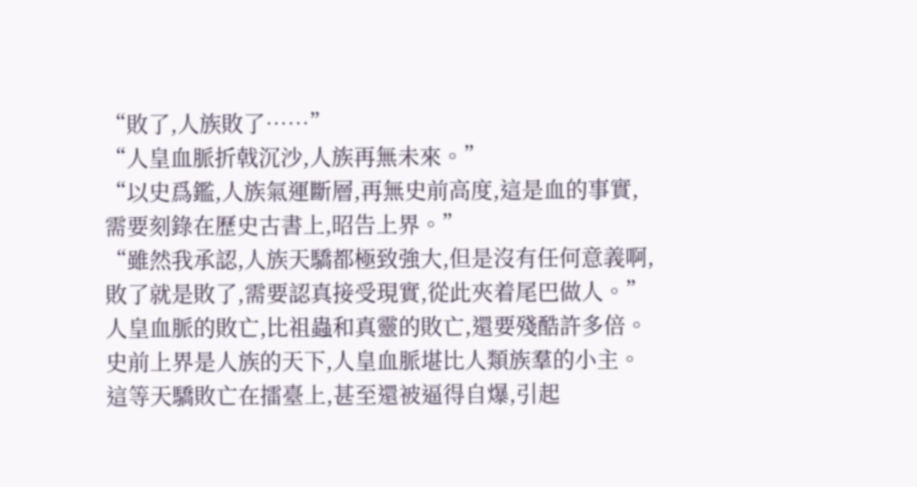“敗了,人族敗了……”
“人皇血脈折戟沉沙,人族再無未來。”
“以史爲鑑,人族氣運斷層,再無史前高度,這是血的事實,需要刻錄在歷史古書上,昭告上界。”
“雖然我承認,人族天驕都極致強大,但是沒有任何意義啊,敗了就是敗了,需要認真接受現實,從此夾着尾巴做人。”
人皇血脈的敗亡,比祖蟲和真靈的敗亡,還要殘酷許多倍。
史前上界是人族的天下,人皇血脈堪比人類族羣的小主。
這等天驕敗亡在擂臺上,甚至還被逼得自爆,引起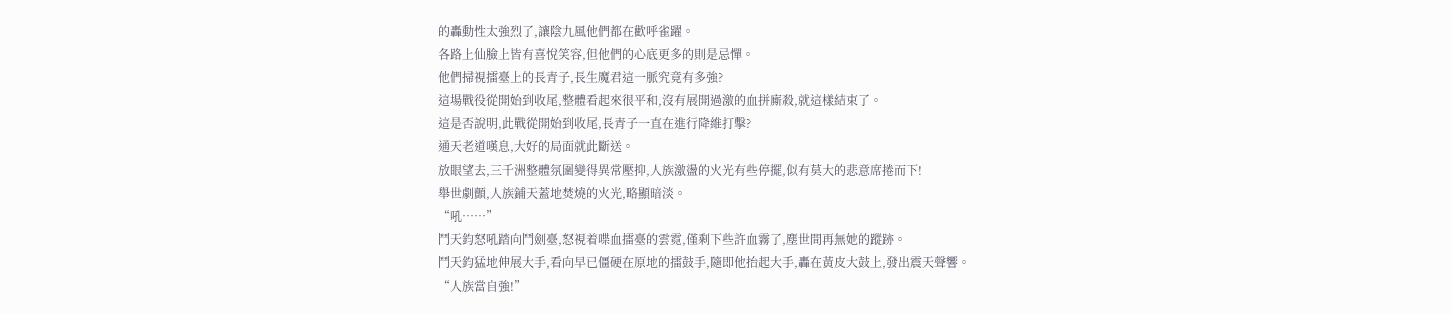的轟動性太強烈了,讓陰九風他們都在歡呼雀躍。
各路上仙臉上皆有喜悅笑容,但他們的心底更多的則是忌憚。
他們掃視擂臺上的長青子,長生魔君這一脈究竟有多強?
這場戰役從開始到收尾,整體看起來很平和,沒有展開過激的血拼廝殺,就這樣結束了。
這是否說明,此戰從開始到收尾,長青子一直在進行降維打擊?
通天老道嘆息,大好的局面就此斷送。
放眼望去,三千洲整體氛圍變得異常壓抑,人族激盪的火光有些停擺,似有莫大的悲意席捲而下!
舉世劇顫,人族鋪天蓋地焚燒的火光,略顯暗淡。
“吼……”
鬥天鈞怒吼踏向鬥劍臺,怒視着喋血擂臺的雲霓,僅剩下些許血霧了,塵世間再無她的蹤跡。
鬥天鈞猛地伸展大手,看向早已僵硬在原地的擂鼓手,隨即他抬起大手,轟在黃皮大鼓上,發出震天聲響。
“人族當自強!”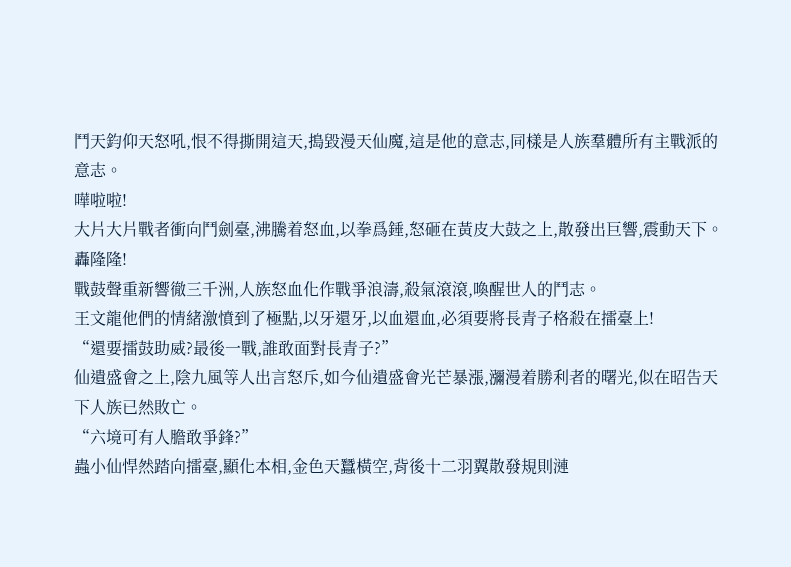鬥天鈞仰天怒吼,恨不得撕開這天,搗毀漫天仙魔,這是他的意志,同樣是人族羣體所有主戰派的意志。
嘩啦啦!
大片大片戰者衝向鬥劍臺,沸騰着怒血,以拳爲錘,怒砸在黃皮大鼓之上,散發出巨響,震動天下。
轟隆隆!
戰鼓聲重新響徹三千洲,人族怒血化作戰爭浪濤,殺氣滾滾,喚醒世人的鬥志。
王文龍他們的情緒激憤到了極點,以牙還牙,以血還血,必須要將長青子格殺在擂臺上!
“還要擂鼓助威?最後一戰,誰敢面對長青子?”
仙遺盛會之上,陰九風等人出言怒斥,如今仙遺盛會光芒暴漲,瀰漫着勝利者的曙光,似在昭告天下人族已然敗亡。
“六境可有人膽敢爭鋒?”
蟲小仙悍然踏向擂臺,顯化本相,金色天蠶橫空,背後十二羽翼散發規則漣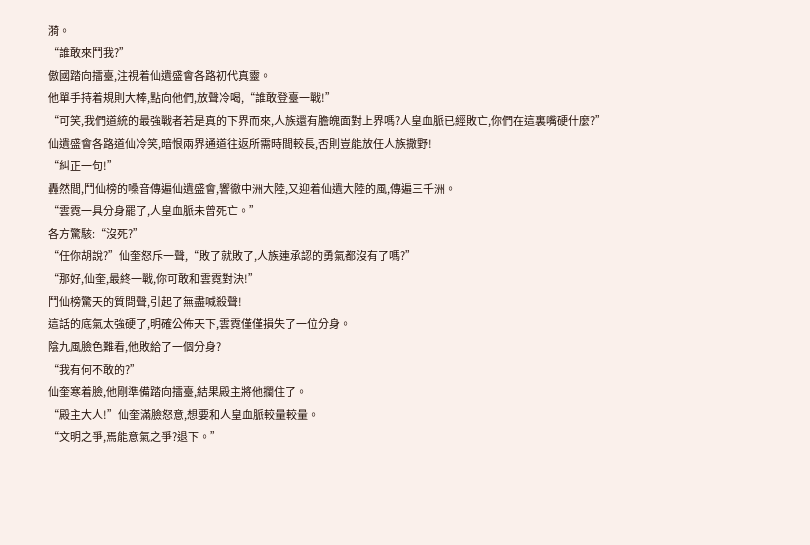漪。
“誰敢來鬥我?”
傲國踏向擂臺,注視着仙遺盛會各路初代真靈。
他單手持着規則大棒,點向他們,放聲冷喝,“誰敢登臺一戰!”
“可笑,我們道統的最強戰者若是真的下界而來,人族還有膽魄面對上界嗎?人皇血脈已經敗亡,你們在這裏嘴硬什麼?”
仙遺盛會各路道仙冷笑,暗恨兩界通道往返所需時間較長,否則豈能放任人族撒野!
“糾正一句!”
轟然間,鬥仙榜的嗓音傳遍仙遺盛會,響徹中洲大陸,又迎着仙遺大陸的風,傳遍三千洲。
“雲霓一具分身罷了,人皇血脈未曾死亡。”
各方驚駭:“沒死?”
“任你胡說?”仙奎怒斥一聲,“敗了就敗了,人族連承認的勇氣都沒有了嗎?”
“那好,仙奎,最終一戰,你可敢和雲霓對決!”
鬥仙榜驚天的質問聲,引起了無盡喊殺聲!
這話的底氣太強硬了,明確公佈天下,雲霓僅僅損失了一位分身。
陰九風臉色難看,他敗給了一個分身?
“我有何不敢的?”
仙奎寒着臉,他剛準備踏向擂臺,結果殿主將他攔住了。
“殿主大人!”仙奎滿臉怒意,想要和人皇血脈較量較量。
“文明之爭,焉能意氣之爭?退下。”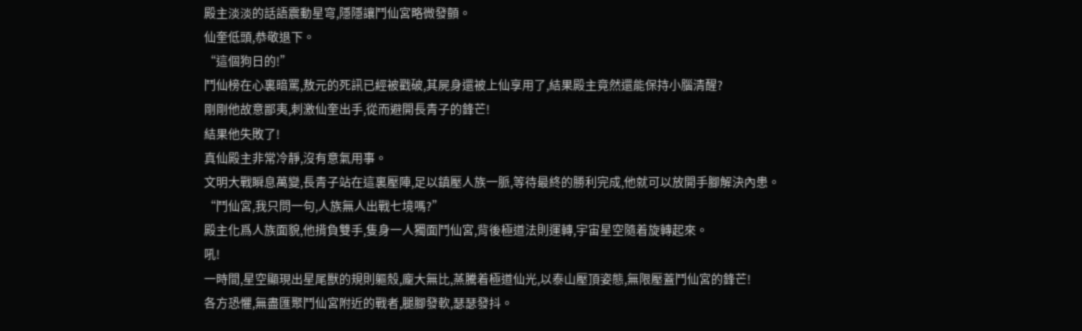殿主淡淡的話語震動星穹,隱隱讓鬥仙宮略微發顫。
仙奎低頭,恭敬退下。
“這個狗日的!”
鬥仙榜在心裏暗罵,敖元的死訊已經被戳破,其屍身還被上仙享用了,結果殿主竟然還能保持小腦清醒?
剛剛他故意鄙夷,刺激仙奎出手,從而避開長青子的鋒芒!
結果他失敗了!
真仙殿主非常冷靜,沒有意氣用事。
文明大戰瞬息萬變,長青子站在這裏壓陣,足以鎮壓人族一脈,等待最終的勝利完成,他就可以放開手腳解決內患。
“鬥仙宮,我只問一句,人族無人出戰七境嗎?”
殿主化爲人族面貌,他揹負雙手,隻身一人獨面鬥仙宮,背後極道法則運轉,宇宙星空隨着旋轉起來。
吼!
一時間,星空顯現出星尾獸的規則軀殼,龐大無比,蒸騰着極道仙光,以泰山壓頂姿態,無限壓蓋鬥仙宮的鋒芒!
各方恐懼,無盡匯聚鬥仙宮附近的戰者,腿腳發軟,瑟瑟發抖。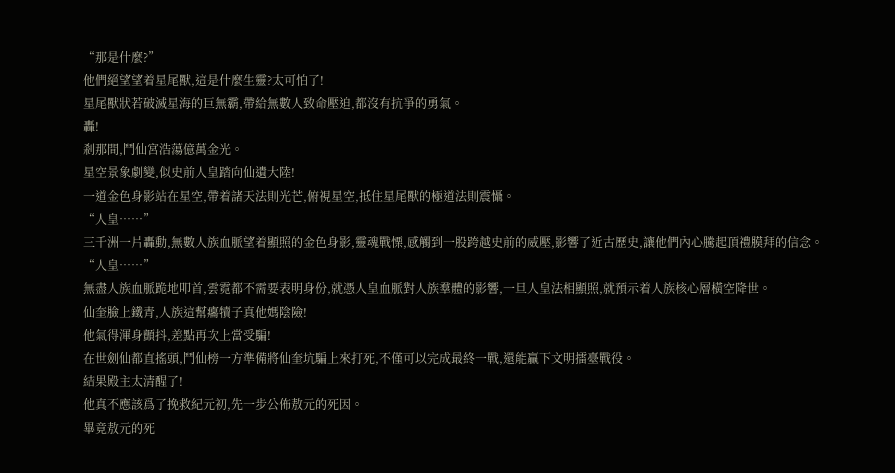“那是什麼?”
他們絕望望着星尾獸,這是什麼生靈?太可怕了!
星尾獸狀若破滅星海的巨無霸,帶給無數人致命壓迫,都沒有抗爭的勇氣。
轟!
剎那間,鬥仙宮浩蕩億萬金光。
星空景象劇變,似史前人皇踏向仙遺大陸!
一道金色身影站在星空,帶着諸天法則光芒,俯視星空,抵住星尾獸的極道法則震懾。
“人皇……”
三千洲一片轟動,無數人族血脈望着顯照的金色身影,靈魂戰慄,感觸到一股跨越史前的威壓,影響了近古歷史,讓他們內心騰起頂禮膜拜的信念。
“人皇……”
無盡人族血脈跪地叩首,雲霓都不需要表明身份,就憑人皇血脈對人族羣體的影響,一旦人皇法相顯照,就預示着人族核心層橫空降世。
仙奎臉上鐵青,人族這幫癟犢子真他媽陰險!
他氣得渾身顫抖,差點再次上當受騙!
在世劍仙都直搖頭,鬥仙榜一方準備將仙奎坑騙上來打死,不僅可以完成最終一戰,還能贏下文明擂臺戰役。
結果殿主太清醒了!
他真不應該爲了挽救紀元初,先一步公佈敖元的死因。
畢竟敖元的死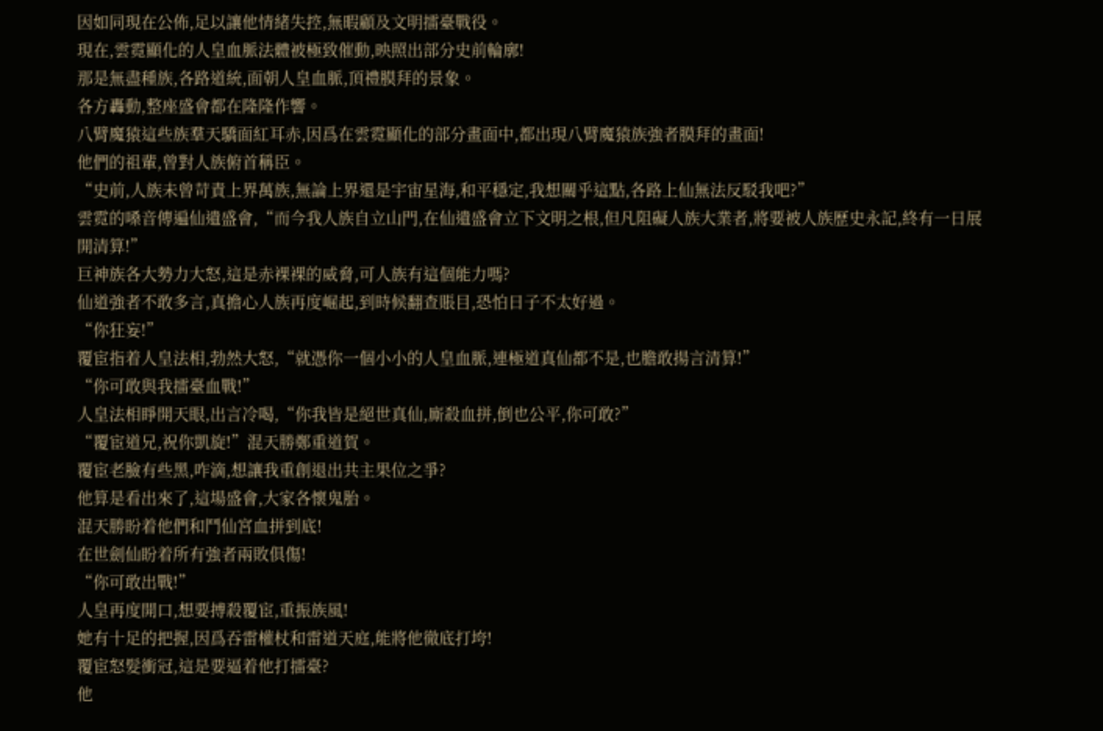因如同現在公佈,足以讓他情緒失控,無暇顧及文明擂臺戰役。
現在,雲霓顯化的人皇血脈法體被極致催動,映照出部分史前輪廓!
那是無盡種族,各路道統,面朝人皇血脈,頂禮膜拜的景象。
各方轟動,整座盛會都在隆隆作響。
八臂魔猿這些族羣天驕面紅耳赤,因爲在雲霓顯化的部分畫面中,都出現八臂魔猿族強者膜拜的畫面!
他們的祖輩,曾對人族俯首稱臣。
“史前,人族未曾苛責上界萬族,無論上界還是宇宙星海,和平穩定,我想關乎這點,各路上仙無法反駁我吧?”
雲霓的嗓音傳遍仙遺盛會,“而今我人族自立山門,在仙遺盛會立下文明之根,但凡阻礙人族大業者,將要被人族歷史永記,終有一日展開清算!”
巨神族各大勢力大怒,這是赤裸裸的威脅,可人族有這個能力嗎?
仙道強者不敢多言,真擔心人族再度崛起,到時候翻查賬目,恐怕日子不太好過。
“你狂妄!”
覆宦指着人皇法相,勃然大怒,“就憑你一個小小的人皇血脈,連極道真仙都不是,也膽敢揚言清算!”
“你可敢與我擂臺血戰!”
人皇法相睜開天眼,出言冷喝,“你我皆是絕世真仙,廝殺血拼,倒也公平,你可敢?”
“覆宦道兄,祝你凱旋!”混天勝鄭重道賀。
覆宦老臉有些黑,咋滴,想讓我重創退出共主果位之爭?
他算是看出來了,這場盛會,大家各懷鬼胎。
混天勝盼着他們和鬥仙宮血拼到底!
在世劍仙盼着所有強者兩敗俱傷!
“你可敢出戰!”
人皇再度開口,想要搏殺覆宦,重振族風!
她有十足的把握,因爲吞雷權杖和雷道天庭,能將他徹底打垮!
覆宦怒髮衝冠,這是要逼着他打擂臺?
他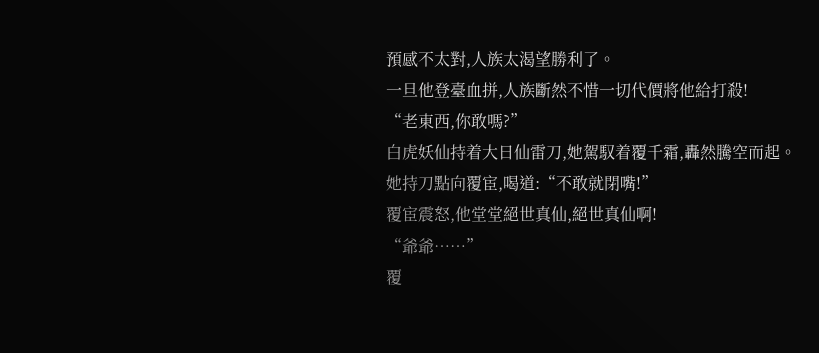預感不太對,人族太渴望勝利了。
一旦他登臺血拼,人族斷然不惜一切代價將他給打殺!
“老東西,你敢嗎?”
白虎妖仙持着大日仙雷刀,她駕馭着覆千霜,轟然騰空而起。
她持刀點向覆宦,喝道:“不敢就閉嘴!”
覆宦震怒,他堂堂絕世真仙,絕世真仙啊!
“爺爺……”
覆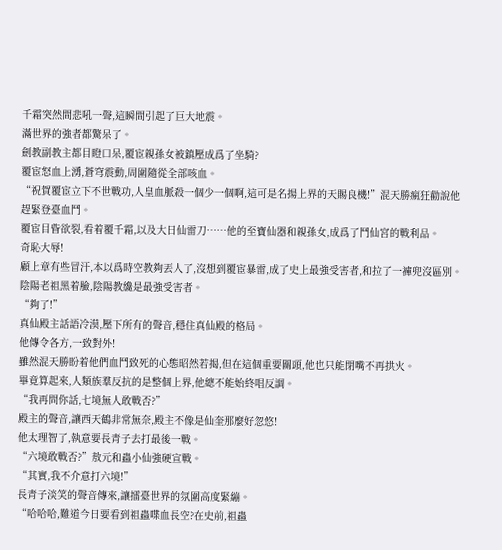千霜突然間悲吼一聲,這瞬間引起了巨大地震。
滿世界的強者都驚呆了。
劍教副教主都目瞪口呆,覆宦親孫女被鎮壓成爲了坐騎?
覆宦怒血上湧,蒼穹震動,周圍隨從全部咳血。
“祝賀覆宦立下不世戰功,人皇血脈殺一個少一個啊,這可是名揚上界的天賜良機!”混天勝瘋狂勸說他趕緊登臺血鬥。
覆宦目眥欲裂,看着覆千霜,以及大日仙雷刀……他的至寶仙器和親孫女,成爲了鬥仙宮的戰利品。
奇恥大辱!
顧上章有些冒汗,本以爲時空教夠丟人了,沒想到覆宦暴雷,成了史上最強受害者,和拉了一褲兜沒區別。
陰陽老祖黑着臉,陰陽教纔是最強受害者。
“夠了!”
真仙殿主話語冷漠,壓下所有的聲音,穩住真仙殿的格局。
他傳令各方,一致對外!
雖然混天勝盼着他們血鬥致死的心態昭然若揭,但在這個重要關頭,他也只能閉嘴不再拱火。
畢竟算起來,人類族羣反抗的是整個上界,他總不能始終唱反調。
“我再問你話,七境無人敢戰否?”
殿主的聲音,讓西天鶴非常無奈,殿主不像是仙奎那麼好忽悠!
他太理智了,執意要長青子去打最後一戰。
“六境敢戰否?”敖元和蟲小仙強硬宣戰。
“其實,我不介意打六境!”
長青子淡笑的聲音傳來,讓擂臺世界的氛圍高度緊繃。
“哈哈哈,難道今日要看到祖蟲喋血長空?在史前,祖蟲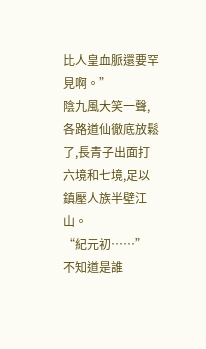比人皇血脈還要罕見啊。”
陰九風大笑一聲,各路道仙徹底放鬆了,長青子出面打六境和七境,足以鎮壓人族半壁江山。
“紀元初……”
不知道是誰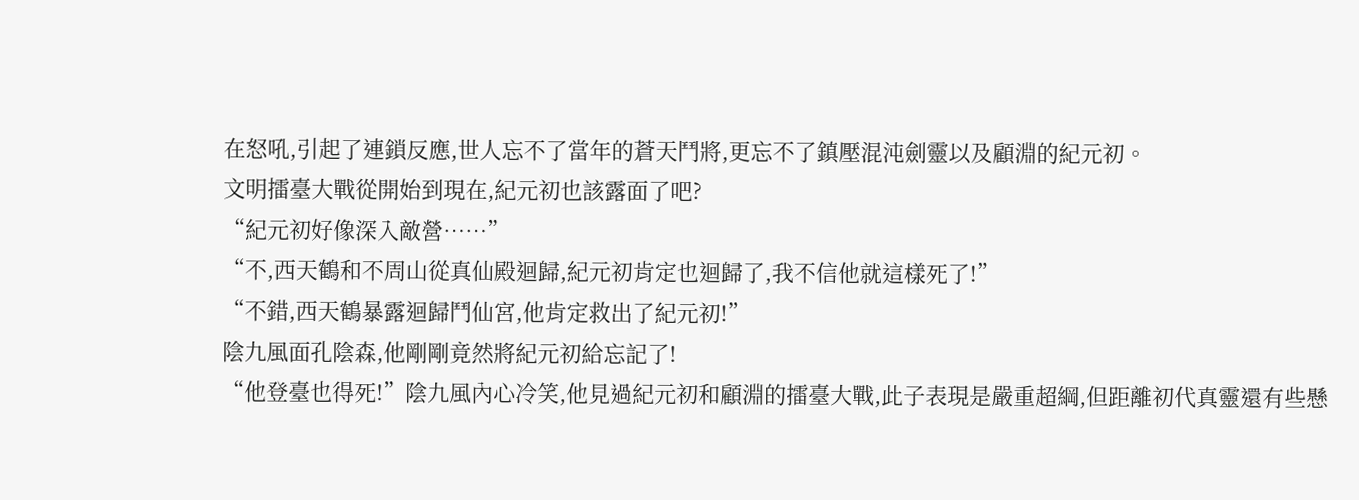在怒吼,引起了連鎖反應,世人忘不了當年的蒼天鬥將,更忘不了鎮壓混沌劍靈以及顧淵的紀元初。
文明擂臺大戰從開始到現在,紀元初也該露面了吧?
“紀元初好像深入敵營……”
“不,西天鶴和不周山從真仙殿迴歸,紀元初肯定也迴歸了,我不信他就這樣死了!”
“不錯,西天鶴暴露迴歸鬥仙宮,他肯定救出了紀元初!”
陰九風面孔陰森,他剛剛竟然將紀元初給忘記了!
“他登臺也得死!”陰九風內心冷笑,他見過紀元初和顧淵的擂臺大戰,此子表現是嚴重超綱,但距離初代真靈還有些懸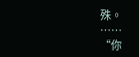殊。
……
“你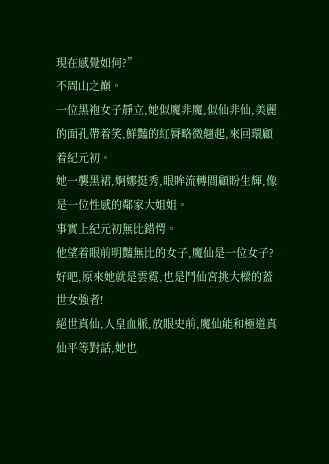現在感覺如何?”
不周山之巔。
一位黑袍女子靜立,她似魔非魔,似仙非仙,美麗的面孔帶着笑,鮮豔的紅脣略微翹起,來回環顧着紀元初。
她一襲黑裙,婀娜挺秀,眼眸流轉間顧盼生輝,像是一位性感的鄰家大姐姐。
事實上紀元初無比錯愕。
他望着眼前明豔無比的女子,魔仙是一位女子?
好吧,原來她就是雲霓,也是鬥仙宮挑大樑的蓋世女強者!
絕世真仙,人皇血脈,放眼史前,魔仙能和極道真仙平等對話,她也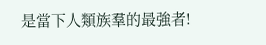是當下人類族羣的最強者!